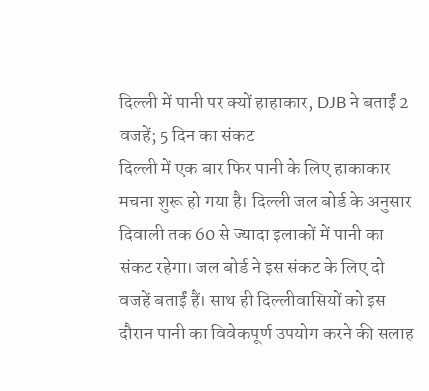दिल्ली में पानी पर क्यों हाहाकार, DJB ने बताईं 2 वजहें; 5 दिन का संकट
दिल्ली में एक बार फिर पानी के लिए हाकाकार मचना शुरू हो गया है। दिल्ली जल बोर्ड के अनुसार दिवाली तक 60 से ज्यादा इलाकों में पानी का संकट रहेगा। जल बोर्ड ने इस संकट के लिए दो वजहें बताईं हैं। साथ ही दिल्लीवासियों को इस दौरान पानी का विवेकपूर्ण उपयोग करने की सलाह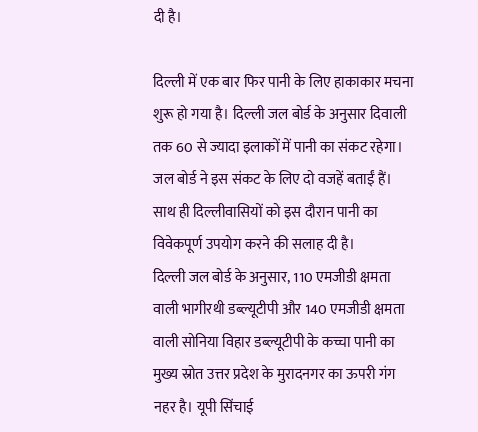दी है।

दिल्ली में एक बार फिर पानी के लिए हाकाकार मचना शुरू हो गया है। दिल्ली जल बोर्ड के अनुसार दिवाली तक 60 से ज्यादा इलाकों में पानी का संकट रहेगा। जल बोर्ड ने इस संकट के लिए दो वजहें बताईं हैं। साथ ही दिल्लीवासियों को इस दौरान पानी का विवेकपूर्ण उपयोग करने की सलाह दी है।
दिल्ली जल बोर्ड के अनुसार, 110 एमजीडी क्षमता वाली भागीरथी डब्ल्यूटीपी और 140 एमजीडी क्षमता वाली सोनिया विहार डब्ल्यूटीपी के कच्चा पानी का मुख्य स्रोत उत्तर प्रदेश के मुरादनगर का ऊपरी गंग नहर है। यूपी सिंचाई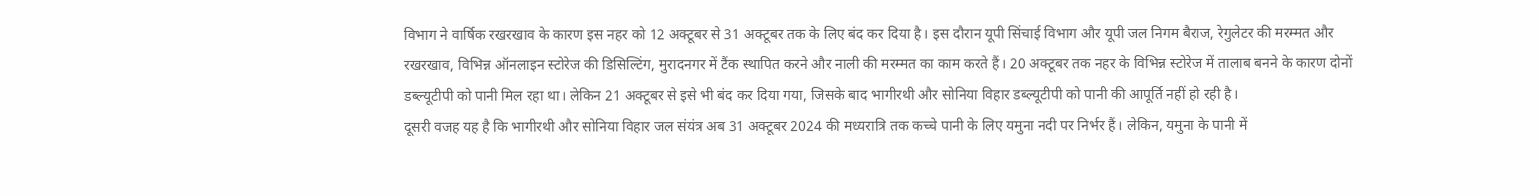विभाग ने वार्षिक रखरखाव के कारण इस नहर को 12 अक्टूबर से 31 अक्टूबर तक के लिए बंद कर दिया है। इस दौरान यूपी सिंचाई विभाग और यूपी जल निगम बैराज, रेगुलेटर की मरम्मत और रखरखाव, विभिन्न ऑनलाइन स्टोरेज की डिसिल्टिंग, मुरादनगर में टैंक स्थापित करने और नाली की मरम्मत का काम करते हैं। 20 अक्टूबर तक नहर के विभिन्न स्टोरेज में तालाब बनने के कारण दोनों डब्ल्यूटीपी को पानी मिल रहा था। लेकिन 21 अक्टूबर से इसे भी बंद कर दिया गया, जिसके बाद भागीरथी और सोनिया विहार डब्ल्यूटीपी को पानी की आपूर्ति नहीं हो रही है।
दूसरी वजह यह है कि भागीरथी और सोनिया विहार जल संयंत्र अब 31 अक्टूबर 2024 की मध्यरात्रि तक कच्चे पानी के लिए यमुना नदी पर निर्भर हैं। लेकिन, यमुना के पानी में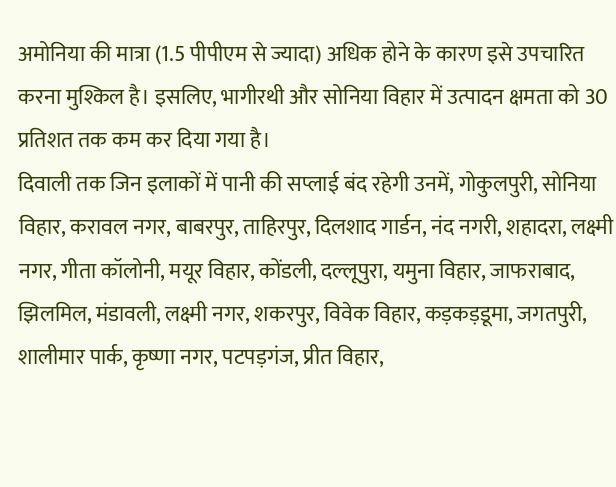अमोनिया की मात्रा (1.5 पीपीएम से ज्यादा) अधिक होने के कारण इसे उपचारित करना मुश्किल है। इसलिए, भागीरथी और सोनिया विहार में उत्पादन क्षमता को 30 प्रतिशत तक कम कर दिया गया है।
दिवाली तक जिन इलाकों में पानी की सप्लाई बंद रहेगी उनमें, गोकुलपुरी, सोनिया विहार, करावल नगर, बाबरपुर, ताहिरपुर, दिलशाद गार्डन, नंद नगरी, शहादरा, लक्ष्मी नगर, गीता कॉलोनी, मयूर विहार, कोंडली, दल्लूपुरा, यमुना विहार, जाफराबाद, झिलमिल, मंडावली, लक्ष्मी नगर, शकरपुर, विवेक विहार, कड़कड़डूमा, जगतपुरी, शालीमार पार्क, कृष्णा नगर, पटपड़गंज, प्रीत विहार,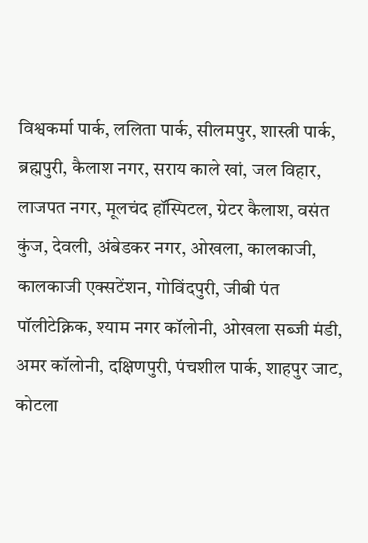विश्वकर्मा पार्क, ललिता पार्क, सीलमपुर, शास्त्री पार्क, ब्रह्मपुरी, कैलाश नगर, सराय काले खां, जल विहार, लाजपत नगर, मूलचंद हॉस्पिटल, ग्रेटर कैलाश, वसंत कुंज, देवली, अंबेडकर नगर, ओखला, कालकाजी, कालकाजी एक्सटेंशन, गोविंदपुरी, जीबी पंत पॉलीटेक्निक, श्याम नगर कॉलोनी, ओखला सब्जी मंडी, अमर कॉलोनी, दक्षिणपुरी, पंचशील पार्क, शाहपुर जाट, कोटला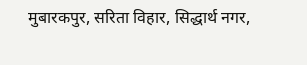मुबारकपुर, सरिता विहार, सिद्धार्थ नगर,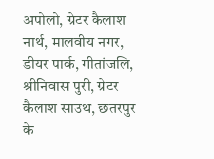अपोलो, ग्रेटर कैलाश नार्थ, मालवीय नगर, डीयर पार्क, गीतांजलि, श्रीनिवास पुरी, ग्रेटर कैलाश साउथ, छतरपुर के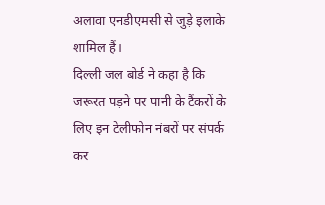अलावा एनडीएमसी से जुड़े इलाके शामिल हैं।
दिल्ली जल बोर्ड ने कहा है कि जरूरत पड़ने पर पानी के टैंकरों के लिए इन टेलीफोन नंबरों पर संपर्क कर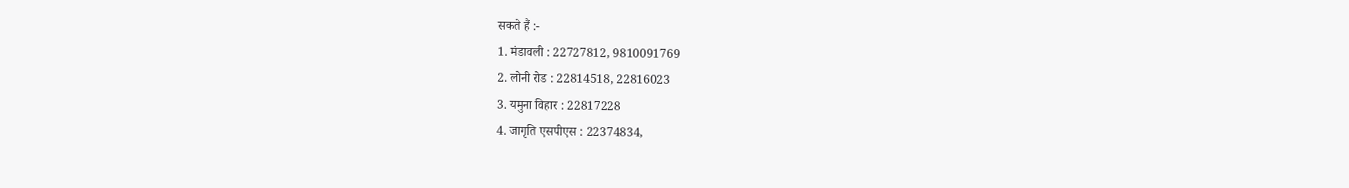सकते हैं :-
1. मंडावली : 22727812, 9810091769
2. लोनी रोड : 22814518, 22816023
3. यमुना विहार : 22817228
4. जागृति एसपीएस : 22374834,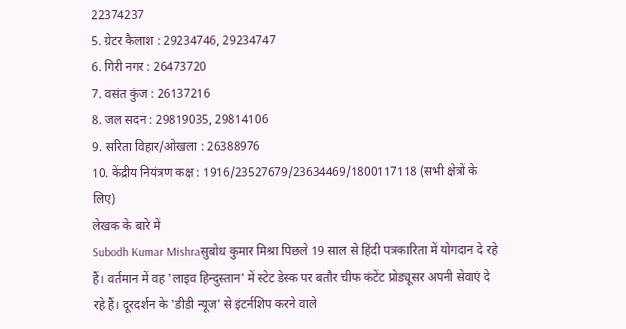22374237
5. ग्रेटर कैलाश : 29234746, 29234747
6. गिरी नगर : 26473720
7. वसंत कुंज : 26137216
8. जल सदन : 29819035, 29814106
9. सरिता विहार/ओखला : 26388976
10. केंद्रीय नियंत्रण कक्ष : 1916/23527679/23634469/1800117118 (सभी क्षेत्रों के लिए)
लेखक के बारे में
Subodh Kumar Mishraसुबोध कुमार मिश्रा पिछले 19 साल से हिंदी पत्रकारिता में योगदान दे रहे हैं। वर्तमान में वह 'लाइव हिन्दुस्तान' में स्टेट डेस्क पर बतौर चीफ कंटेंट प्रोड्यूसर अपनी सेवाएं दे रहे हैं। दूरदर्शन के 'डीडी न्यूज' से इंटर्नशिप करने वाले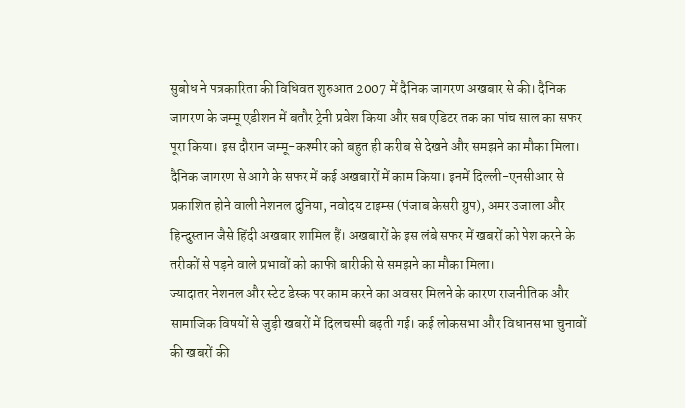सुबोध ने पत्रकारिता की विधिवत शुरुआत 2007 में दैनिक जागरण अखबार से की। दैनिक जागरण के जम्मू एडीशन में बतौर ट्रेनी प्रवेश किया और सब एडिटर तक का पांच साल का सफर पूरा किया। इस दौरान जम्मू-कश्मीर को बहुत ही करीब से देखने और समझने का मौका मिला। दैनिक जागरण से आगे के सफर में कई अखबारों में काम किया। इनमें दिल्ली-एनसीआर से प्रकाशित होने वाली नेशनल दुनिया, नवोदय टाइम्स (पंजाब केसरी ग्रुप), अमर उजाला और हिन्दुस्तान जैसे हिंदी अखबार शामिल हैं। अखबारों के इस लंबे सफर में खबरों को पेश करने के तरीकों से पड़ने वाले प्रभावों को काफी बारीकी से समझने का मौका मिला।
ज्यादातर नेशनल और स्टेट डेस्क पर काम करने का अवसर मिलने के कारण राजनीतिक और सामाजिक विषयों से जुड़ी खबरों में दिलचस्पी बढ़ती गई। कई लोकसभा और विधानसभा चुनावों की खबरों की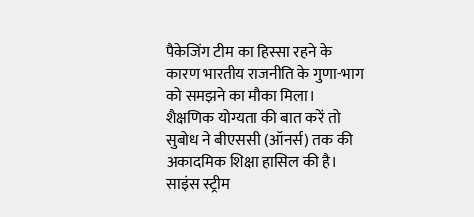पैकेजिंग टीम का हिस्सा रहने के कारण भारतीय राजनीति के गुणा-भाग को समझने का मौका मिला।
शैक्षणिक योग्यता की बात करें तो सुबोध ने बीएससी (ऑनर्स) तक की अकादमिक शिक्षा हासिल की है। साइंस स्ट्रीम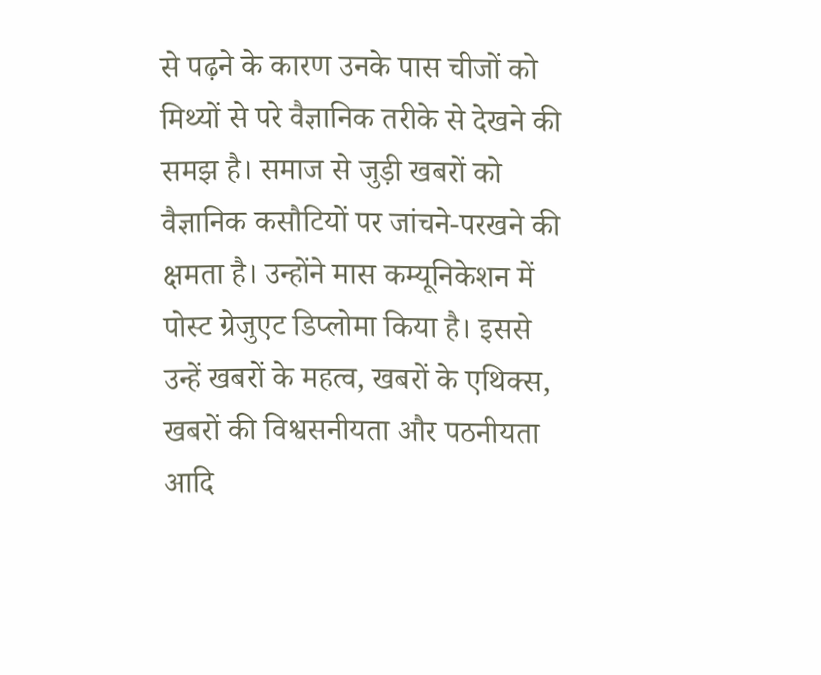से पढ़ने के कारण उनके पास चीजों को मिथ्यों से परे वैज्ञानिक तरीके से देखने की समझ है। समाज से जुड़ी खबरों को वैज्ञानिक कसौटियों पर जांचने-परखने की क्षमता है। उन्होंने मास कम्यूनिकेशन में पोस्ट ग्रेजुएट डिप्लोमा किया है। इससे उन्हें खबरों के महत्व, खबरों के एथिक्स, खबरों की विश्वसनीयता और पठनीयता आदि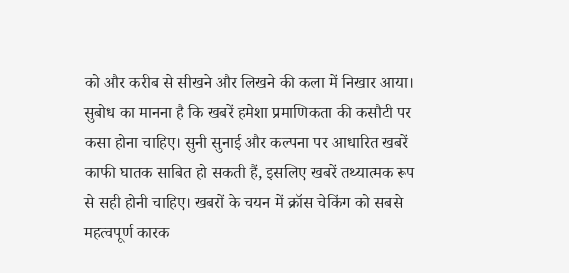को और करीब से सीखने और लिखने की कला में निखार आया। सुबोध का मानना है कि खबरें हमेशा प्रमाणिकता की कसौटी पर कसा होना चाहिए। सुनी सुनाई और कल्पना पर आधारित खबरें काफी घातक साबित हो सकती हैं, इसलिए खबरें तथ्यात्मक रूप से सही होनी चाहिए। खबरों के चयन में क्रॉस चेकिंग को सबसे महत्वपूर्ण कारक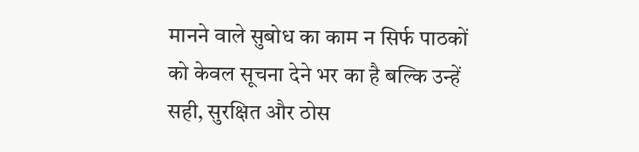मानने वाले सुबोध का काम न सिर्फ पाठकों को केवल सूचना देने भर का है बल्कि उन्हें सही, सुरक्षित और ठोस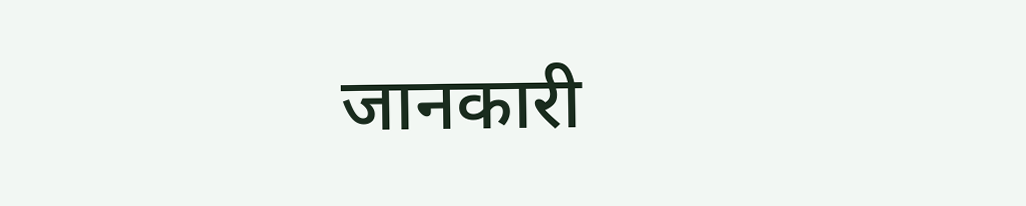जानकारी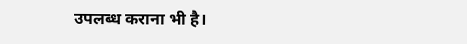उपलब्ध कराना भी है।